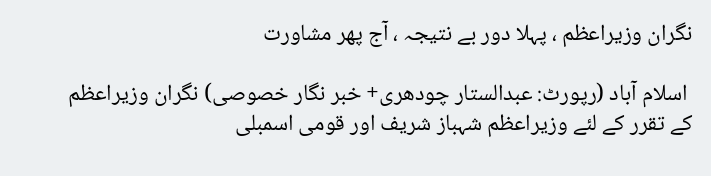نگران وزیراعظم ، پہلا دور بے نتیجہ ، آج پھر مشاورت

 اسلام آباد (رپورٹ: عبدالستار چودھری+ خبر نگار خصوصی) نگران وزیراعظم کے تقرر کے لئے وزیراعظم شہباز شریف اور قومی اسمبلی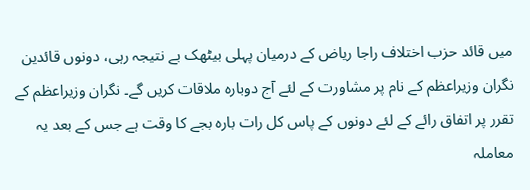میں قائد حزب اختلاف راجا ریاض کے درمیان پہلی بیٹھک بے نتیجہ رہی، دونوں قائدین نگران وزیراعظم کے نام پر مشاورت کے لئے آج دوبارہ ملاقات کریں گے۔ نگران وزیراعظم کے تقرر پر اتفاق رائے کے لئے دونوں کے پاس کل رات بارہ بجے کا وقت ہے جس کے بعد یہ معاملہ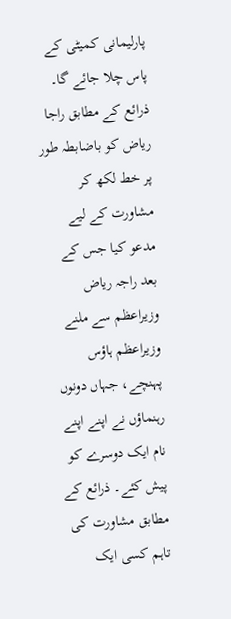پارلیمانی کمیٹی کے پاس چلا جائے گا۔ ذرائع کے مطابق راجا ریاض کو باضابطہ طور پر خط لکھ کر مشاورت کے لیے مدعو کیا جس کے بعد راجہ ریاض وزیراعظم سے ملنے وزیراعظم ہاؤس پہنچے، جہاں دونوں رہنماؤں نے اپنے اپنے نام ایک دوسرے کو پیش کئے۔ ذرائع کے مطابق مشاورت کی تاہم کسی ایک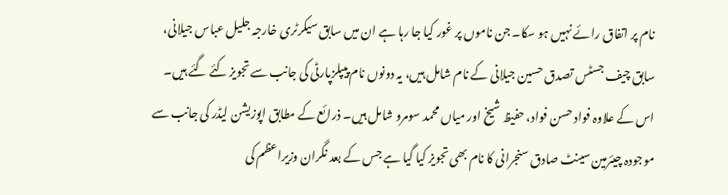نام پر اتفاق رائے نہیں ہو سکا۔ جن ناموں پر غور کیا جا رہا ہے ان میں سابق سیکرٹری خارجہ جلیل عباس جیلانی، سابق چیف جسٹس تصدق حسین جیلانی کے نام شامل ہیں، یہ دونوں نام پیپلزپارٹی کی جانب سے تجویز کئے گئے ہیں۔ اس کے علاوہ فواد حسن فواد، حفیظ شیخ اور میاں محمد سومرو شامل ہیں۔ ذرائع کے مطابق اپوزیشن لیڈر کی جانب سے موجودہ چیئرمین سینٹ صادق سنجرانی کا نام بھی تجویز کیا گیا ہے جس کے بعد نگران وزیراعظم کی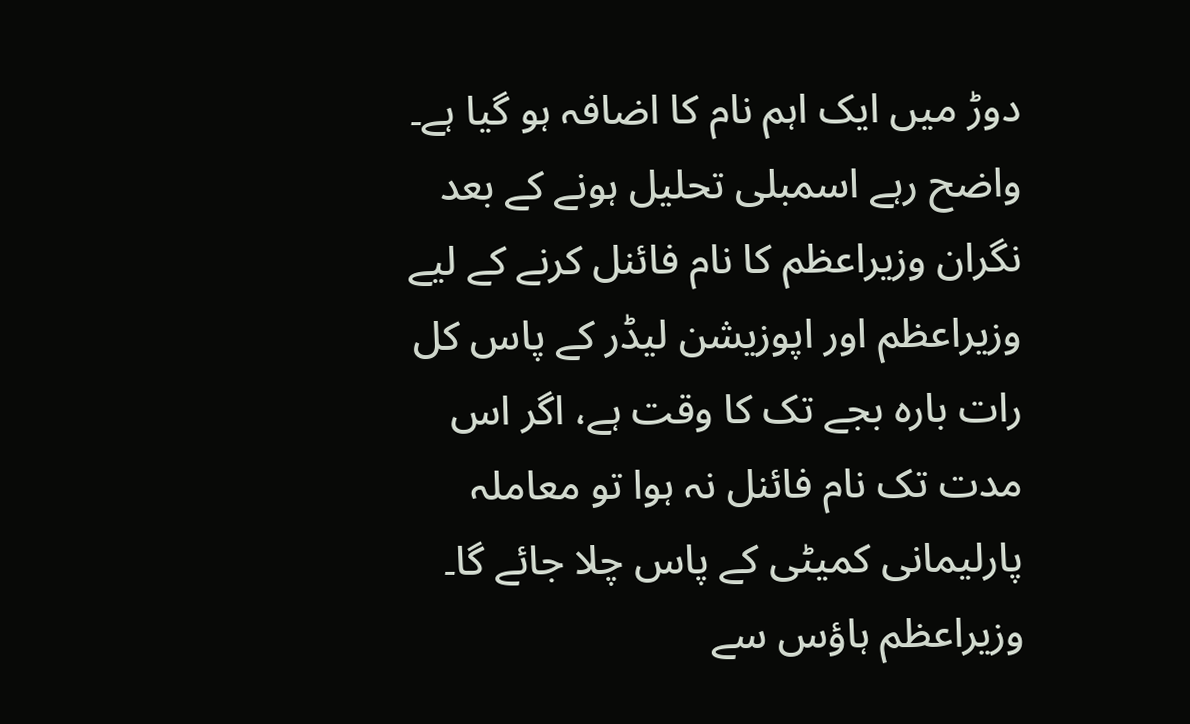دوڑ میں ایک اہم نام کا اضافہ ہو گیا ہے۔ واضح رہے اسمبلی تحلیل ہونے کے بعد نگران وزیراعظم کا نام فائنل کرنے کے لیے وزیراعظم اور اپوزیشن لیڈر کے پاس کل رات بارہ بجے تک کا وقت ہے، اگر اس مدت تک نام فائنل نہ ہوا تو معاملہ پارلیمانی کمیٹی کے پاس چلا جائے گا۔ وزیراعظم ہاؤس سے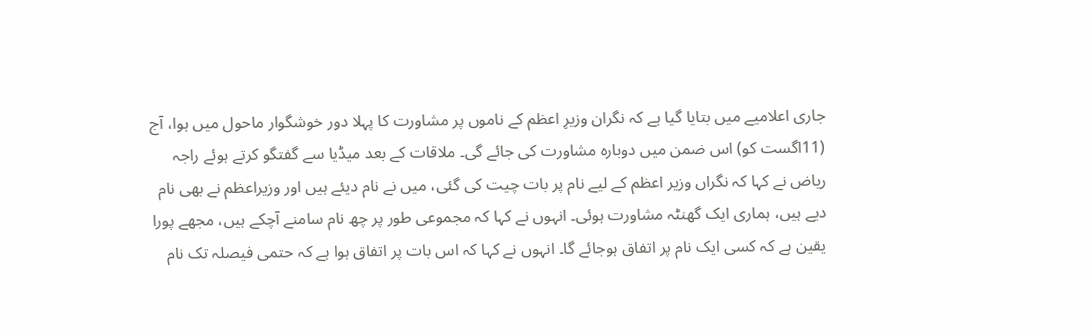جاری اعلامیے میں بتایا گیا ہے کہ نگران وزیرِ اعظم کے ناموں پر مشاورت کا پہلا دور خوشگوار ماحول میں ہوا، آج (11اگست کو) اس ضمن میں دوبارہ مشاورت کی جائے گی۔ ملاقات کے بعد میڈیا سے گفتگو کرتے ہوئے راجہ ریاض نے کہا کہ نگراں وزیر اعظم کے لیے نام پر بات چیت کی گئی، میں نے نام دیئے ہیں اور وزیراعظم نے بھی نام دیے ہیں، ہماری ایک گھنٹہ مشاورت ہوئی۔ انہوں نے کہا کہ مجموعی طور پر چھ نام سامنے آچکے ہیں، مجھے پورا یقین ہے کہ کسی ایک نام پر اتفاق ہوجائے گا۔ انہوں نے کہا کہ اس بات پر اتفاق ہوا ہے کہ حتمی فیصلہ تک نام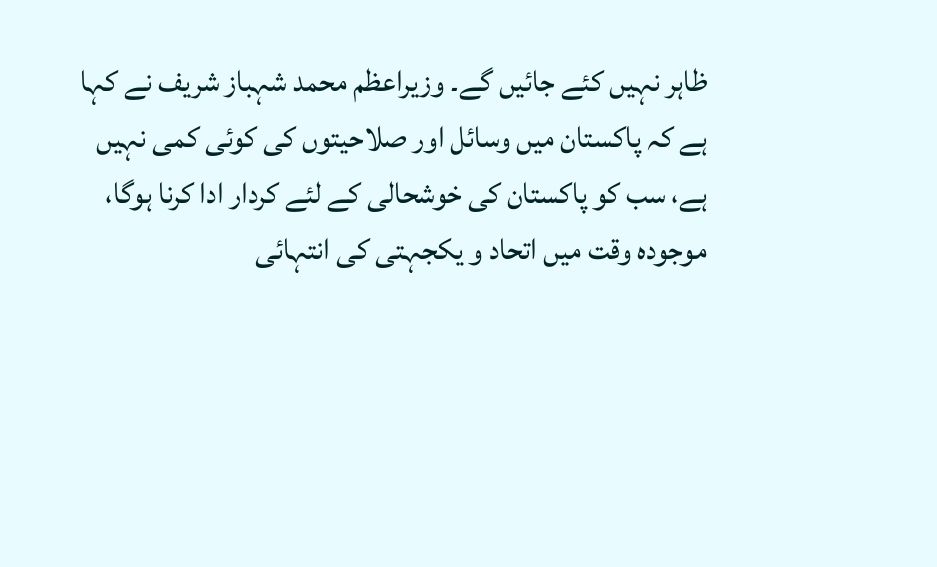ظاہر نہیں کئے جائیں گے۔ وزیراعظم محمد شہباز شریف نے کہا ہے کہ پاکستان میں وسائل اور صلاحیتوں کی کوئی کمی نہیں ہے، سب کو پاکستان کی خوشحالی کے لئے کردار ادا کرنا ہوگا، موجودہ وقت میں اتحاد و یکجہتی کی انتہائی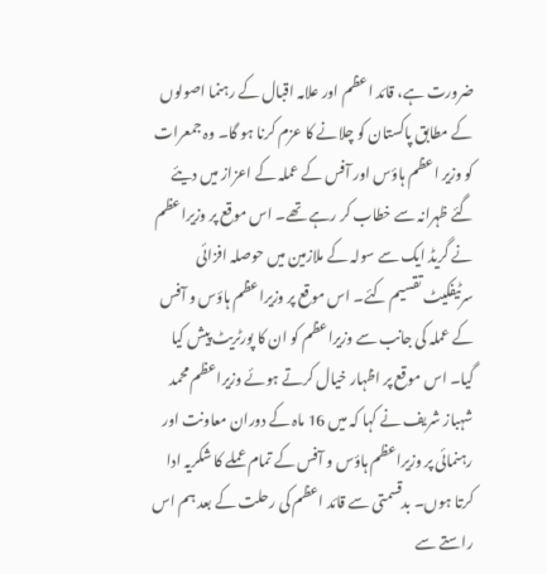ضرورت ہے، قائد اعظم اور علامہ اقبال کے رہنما اصولوں کے مطابق پاکستان کو چلانے کا عزم کرنا ہو گا۔ وہ جمعرات کو وزیر اعظم ہاؤس اور آفس کے عملہ کے اعزاز میں دیئے گئے ظہرانہ سے خطاب کر رہے تھے۔ اس موقع پر وزیراعظم نے گریڈ ایک سے سولہ کے ملازمین میں حوصلہ افزائی سرٹیفکیٹ تقسیم کئے۔ اس موقع پر وزیراعظم ہاؤس و آفس کے عملہ کی جانب سے وزیراعظم کو ان کا پورٹریٹ پیش کیا گیا۔ اس موقع پر اظہار خیال کرتے ہوئے وزیراعظم محمد شہباز شریف نے کہا کہ میں 16 ماہ کے دوران معاونت اور رہنمائی پر وزیراعظم ہاؤس و آفس کے تمام عملے کا شکریہ ادا کرتا ہوں۔ بدقسمتی سے قائد اعظم کی رحلت کے بعد ہم اس راستے سے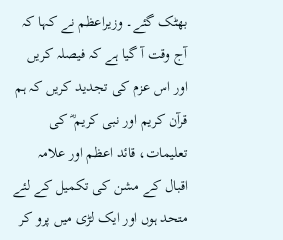بھٹک گئے۔ وزیراعظم نے کہا کہ آج وقت آ گیا ہے کہ فیصلہ کریں اور اس عزم کی تجدید کریں کہ ہم قرآن کریم اور نبی کریم ؓ کی تعلیمات، قائد اعظم اور علامہ اقبال کے مشن کی تکمیل کے لئے متحد ہوں اور ایک لڑی میں پرو کر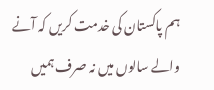ہم پاکستان کی خدمت کریں کہ آنے والے سالوں میں نہ صرف ہمیں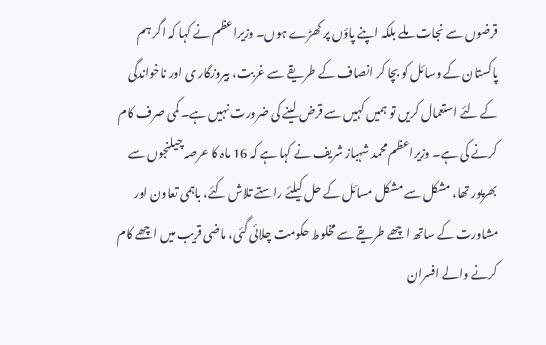قرضوں سے نجات ملے بلکہ اپنے پاؤں پر کھڑے ہوں۔ وزیراعظم نے کہا کہ اگر ہم پاکستان کے وسائل کو بچا کر انصاف کے طریقے سے غربت، بیروزگار ی اور ناخواندگی کے لئے استعمال کریں تو ہمیں کہیں سے قرض لینے کی ضرورت نہیں ہے۔ کمی صرف کام کرنے کی ہے۔ وزیراعظم محمد شہباز شریف نے کہا ہے کہ 16 ماہ کا عرصہ چیلنجوں سے بھرپور تھا، مشکل سے مشکل مسائل کے حل کیلئے راستے تلاش کئے، باہمی تعاون اور مشاورت کے ساتھ اچھے طریقے سے مخلوط حکومت چلائی گئی، ماضی قریب میں اچھے کام کرنے والے افسران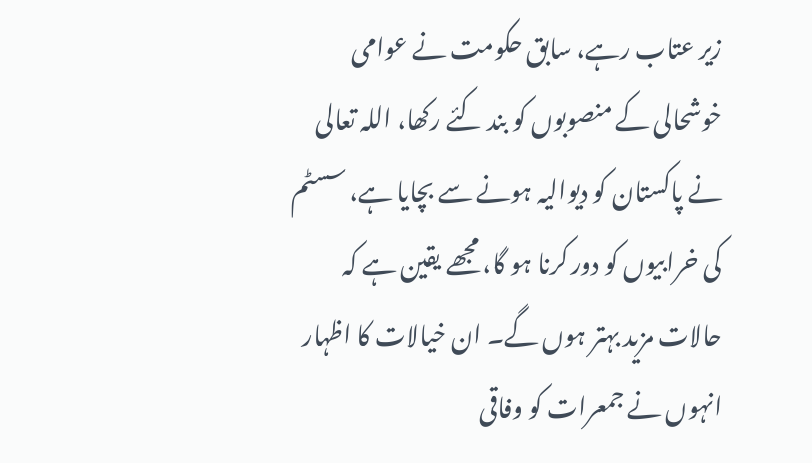زیر عتاب رہے، سابق حکومت نے عوامی خوشحالی کے منصوبوں کو بند کئے رکھا، اللہ تعالی نے پاکستان کو دیوالیہ ہونے سے بچایا ہے، سسٹم کی خرابیوں کو دور کرنا ہو گا، مجھے یقین ہے کہ حالات مزید بہتر ہوں گے۔ ان خیالات کا اظہار انہوں نے جمعرات کو وفاقی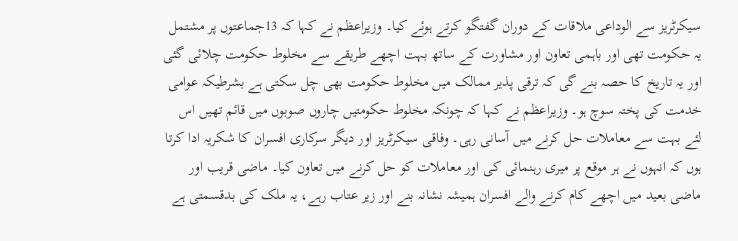سیکرٹریز سے الوداعی ملاقات کے دوران گفتگو کرتے ہوئے کیا۔ وزیراعظم نے کہا کہ 13جماعتوں پر مشتمل یہ حکومت تھی اور باہمی تعاون اور مشاورت کے ساتھ بہت اچھے طریقے سے مخلوط حکومت چلائی گئی اور یہ تاریخ کا حصہ بنے گی کہ ترقی پذیر ممالک میں مخلوط حکومت بھی چل سکتی ہے بشرطیکہ عوامی خدمت کی پختہ سوچ ہو۔ وزیراعظم نے کہا کہ چونکہ مخلوط حکومتیں چاروں صوبوں میں قائم تھیں اس لئے بہت سے معاملات حل کرنے میں آسانی رہی۔ وفاقی سیکرٹریز اور دیگر سرکاری افسران کا شکریہ ادا کرتا ہوں کہ انہوں نے ہر موقع پر میری رہنمائی کی اور معاملات کو حل کرنے میں تعاون کیا۔ ماضی قریب اور ماضی بعید میں اچھے کام کرنے والے افسران ہمیشہ نشانہ بنے اور زیر عتاب رہے، یہ ملک کی بدقسمتی ہے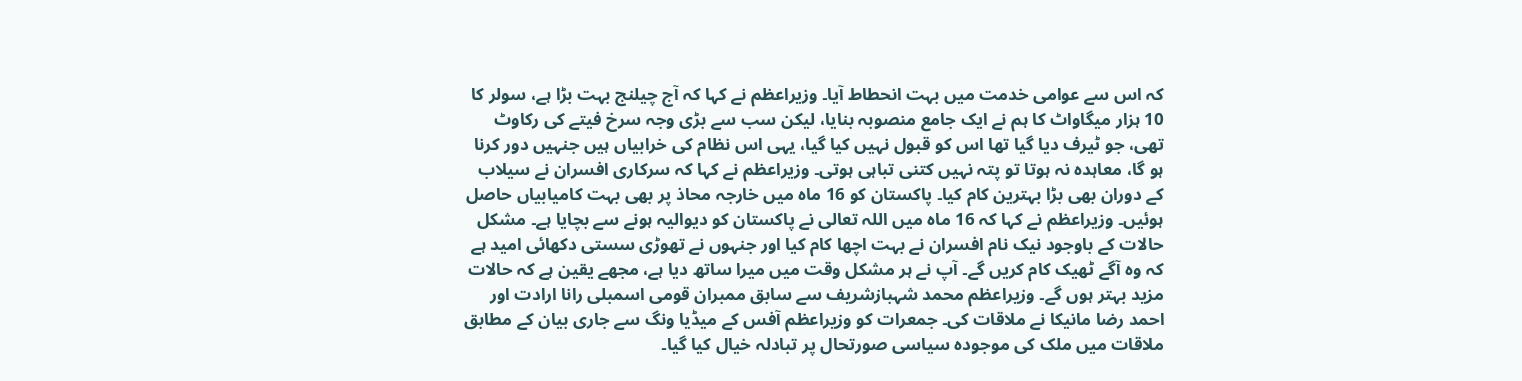کہ اس سے عوامی خدمت میں بہت انحطاط آیا۔ وزیراعظم نے کہا کہ آج چیلنج بہت بڑا ہے، سولر کا 10 ہزار میگاواٹ کا ہم نے ایک جامع منصوبہ بنایا، لیکن سب سے بڑی وجہ سرخ فیتے کی رکاوٹ تھی، جو ٹیرف دیا گیا تھا اس کو قبول نہیں کیا گیا، یہی اس نظام کی خرابیاں ہیں جنہیں دور کرنا ہو گا، معاہدہ نہ ہوتا تو پتہ نہیں کتنی تباہی ہوتی۔ وزیراعظم نے کہا کہ سرکاری افسران نے سیلاب کے دوران بھی بڑا بہترین کام کیا۔ پاکستان کو 16 ماہ میں خارجہ محاذ پر بھی بہت کامیابیاں حاصل ہوئیں۔ وزیراعظم نے کہا کہ 16 ماہ میں اللہ تعالی نے پاکستان کو دیوالیہ ہونے سے بچایا ہے۔ مشکل حالات کے باوجود نیک نام افسران نے بہت اچھا کام کیا اور جنہوں نے تھوڑی سستی دکھائی امید ہے کہ وہ آگے ٹھیک کام کریں گے۔ آپ نے ہر مشکل وقت میں میرا ساتھ دیا ہے، مجھے یقین ہے کہ حالات مزید بہتر ہوں گے۔ وزیراعظم محمد شہبازشریف سے سابق ممبران قومی اسمبلی رانا ارادت اور احمد رضا مانیکا نے ملاقات کی۔ جمعرات کو وزیراعظم آفس کے میڈیا ونگ سے جاری بیان کے مطابق ملاقات میں ملک کی موجودہ سیاسی صورتحال پر تبادلہ خیال کیا گیا۔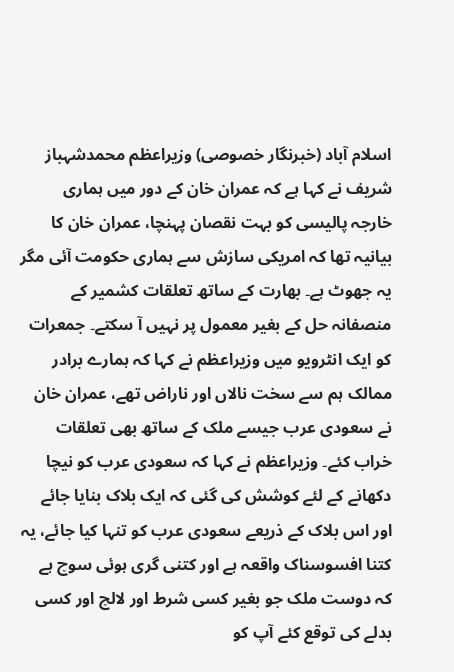اسلام آباد (خبرنگار خصوصی) وزیراعظم محمدشہباز شریف نے کہا ہے کہ عمران خان کے دور میں ہماری خارجہ پالیسی کو بہت نقصان پہنچا، عمران خان کا بیانیہ تھا کہ امریکی سازش سے ہماری حکومت آئی مگر یہ جھوٹ ہے۔ بھارت کے ساتھ تعلقات کشمیر کے منصفانہ حل کے بغیر معمول پر نہیں آ سکتے۔ جمعرات کو ایک انٹرویو میں وزیراعظم نے کہا کہ ہمارے برادر ممالک ہم سے سخت نالاں اور ناراض تھے، عمران خان نے سعودی عرب جیسے ملک کے ساتھ بھی تعلقات خراب کئے۔ وزیراعظم نے کہا کہ سعودی عرب کو نیچا دکھانے کے لئے کوشش کی گئی کہ ایک بلاک بنایا جائے اور اس بلاک کے ذریعے سعودی عرب کو تنہا کیا جائے، یہ کتنا افسوسناک واقعہ ہے اور کتنی گری ہوئی سوچ ہے کہ دوست ملک جو بغیر کسی شرط اور لالچ اور کسی بدلے کی توقع کئے آپ کو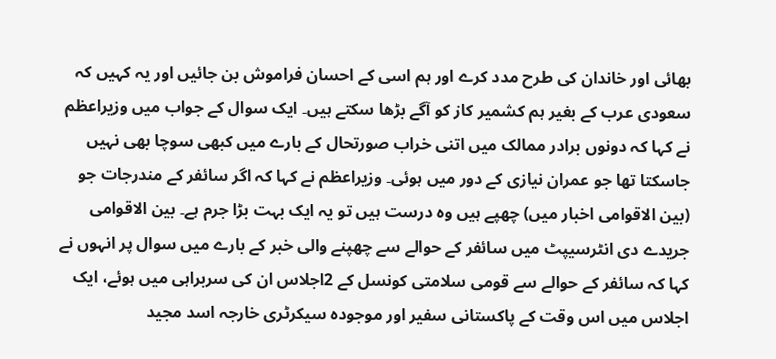بھائی اور خاندان کی طرح مدد کرے اور ہم اسی کے احسان فراموش بن جائیں اور یہ کہیں کہ سعودی عرب کے بغیر ہم کشمیر کاز کو آگے بڑھا سکتے ہیں۔ ایک سوال کے جواب میں وزیراعظم نے کہا کہ دونوں برادر ممالک میں اتنی خراب صورتحال کے بارے میں کبھی سوچا بھی نہیں جاسکتا تھا جو عمران نیازی کے دور میں ہوئی۔ وزیراعظم نے کہا کہ اگر سائفر کے مندرجات جو (بین الاقوامی اخبار میں) چھپے ہیں وہ درست ہیں تو یہ ایک بہت بڑا جرم ہے۔ بین الاقوامی جریدے دی انٹرسیپٹ میں سائفر کے حوالے سے چھپنے والی خبر کے بارے میں سوال پر انہوں نے کہا کہ سائفر کے حوالے سے قومی سلامتی کونسل کے 2اجلاس ان کی سربراہی میں ہوئے، ایک اجلاس میں اس وقت کے پاکستانی سفیر اور موجودہ سیکرٹری خارجہ اسد مجید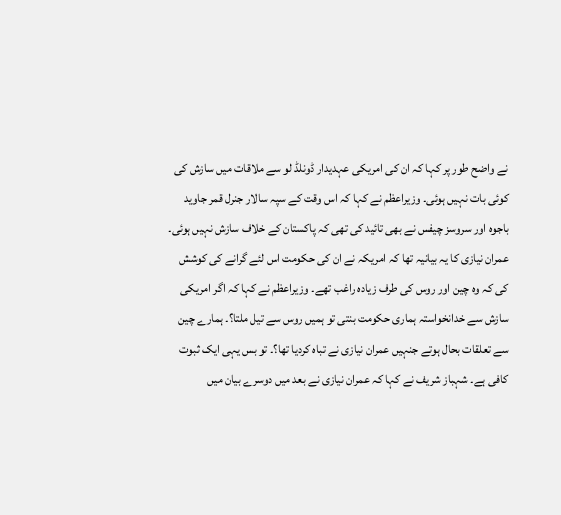نے واضح طور پر کہا کہ ان کی امریکی عہدیدار ڈونلڈ لو سے ملاقات میں سازش کی کوئی بات نہیں ہوئی۔ وزیراعظم نے کہا کہ اس وقت کے سپہ سالار جنرل قمر جاوید باجوہ اور سروسز چیفس نے بھی تائید کی تھی کہ پاکستان کے خلاف سازش نہیں ہوئی۔ عمران نیازی کا یہ بیانیہ تھا کہ امریکہ نے ان کی حکومت اس لئے گرانے کی کوشش کی کہ وہ چین اور روس کی طرف زیادہ راغب تھے۔ وزیراعظم نے کہا کہ اگر امریکی سازش سے خدانخواستہ ہماری حکومت بنتی تو ہمیں روس سے تیل ملتا؟۔ ہمارے چین سے تعلقات بحال ہوتے جنہیں عمران نیازی نے تباہ کردیا تھا؟۔ تو بس یہی ایک ثبوت کافی ہے۔ شہباز شریف نے کہا کہ عمران نیازی نے بعد میں دوسرے بیان میں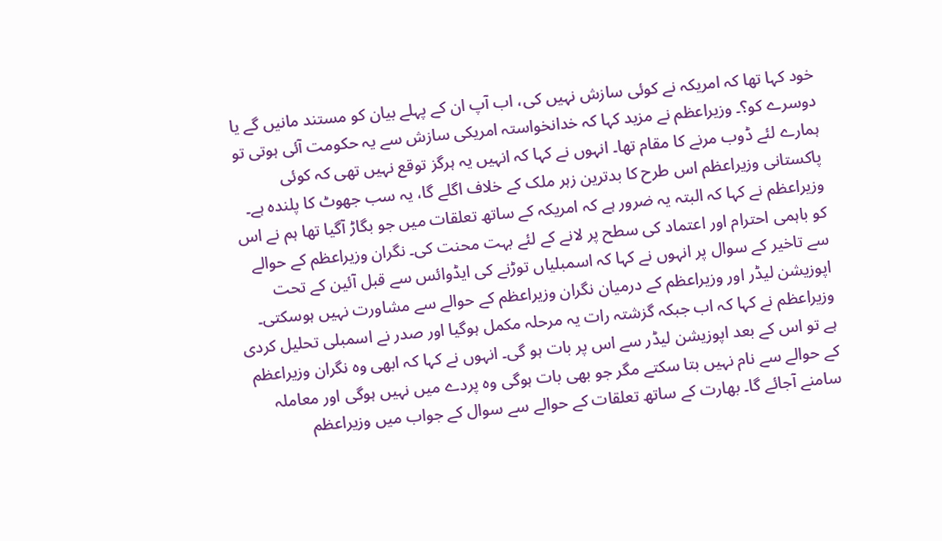خود کہا تھا کہ امریکہ نے کوئی سازش نہیں کی، اب آپ ان کے پہلے بیان کو مستند مانیں گے یا دوسرے کو؟۔ وزیراعظم نے مزید کہا کہ خدانخواستہ امریکی سازش سے یہ حکومت آئی ہوتی تو ہمارے لئے ڈوب مرنے کا مقام تھا۔ انہوں نے کہا کہ انہیں یہ ہرگز توقع نہیں تھی کہ کوئی پاکستانی وزیراعظم اس طرح کا بدترین زہر ملک کے خلاف اگلے گا، یہ سب جھوٹ کا پلندہ ہے۔ وزیراعظم نے کہا کہ البتہ یہ ضرور ہے کہ امریکہ کے ساتھ تعلقات میں جو بگاڑ آگیا تھا ہم نے اس کو باہمی احترام اور اعتماد کی سطح پر لانے کے لئے بہت محنت کی۔ نگران وزیراعظم کے حوالے سے تاخیر کے سوال پر انہوں نے کہا کہ اسمبلیاں توڑنے کی ایڈوائس سے قبل آئین کے تحت اپوزیشن لیڈر اور وزیراعظم کے درمیان نگران وزیراعظم کے حوالے سے مشاورت نہیں ہوسکتی۔ وزیراعظم نے کہا کہ اب جبکہ گزشتہ رات یہ مرحلہ مکمل ہوگیا اور صدر نے اسمبلی تحلیل کردی ہے تو اس کے بعد اپوزیشن لیڈر سے اس پر بات ہو گی۔ انہوں نے کہا کہ ابھی وہ نگران وزیراعظم کے حوالے سے نام نہیں بتا سکتے مگر جو بھی بات ہوگی وہ پردے میں نہیں ہوگی اور معاملہ سامنے آجائے گا۔ بھارت کے ساتھ تعلقات کے حوالے سے سوال کے جواب میں وزیراعظم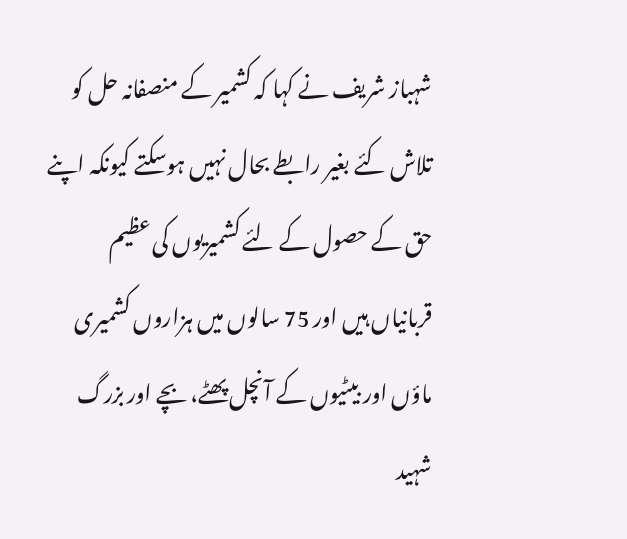شہباز شریف نے کہا کہ کشمیر کے منصفانہ حل کو تلاش کئے بغیر رابطے بحال نہیں ہوسکتے کیونکہ اپنے حق کے حصول کے لئے کشمیریوں کی عظیم قربانیاں ہیں اور 75 سالوں میں ہزاروں کشمیری ماؤں اور بیٹیوں کے آنچل پھٹے، بچے اور بزرگ شہید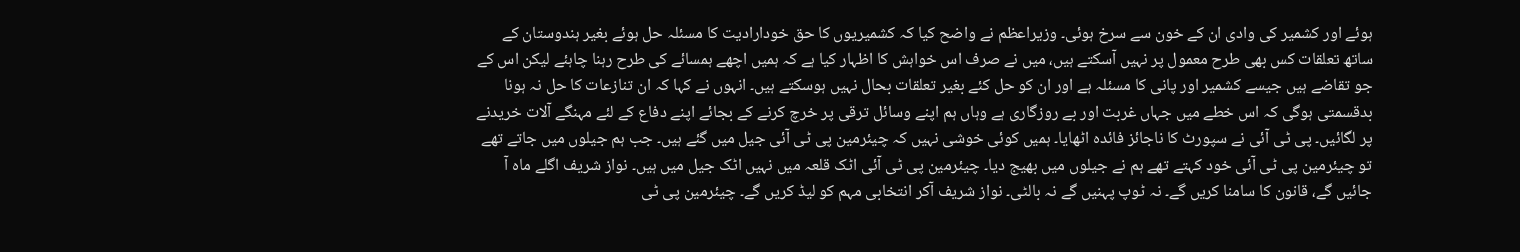ہوئے اور کشمیر کی وادی ان کے خون سے سرخ ہوئی۔ وزیراعظم نے واضح کیا کہ کشمیریوں کا حق خودارادیت کا مسئلہ حل ہوئے بغیر ہندوستان کے ساتھ تعلقات کس بھی طرح معمول پر نہیں آسکتے ہیں، میں نے صرف اس خواہش کا اظہار کیا ہے کہ ہمیں اچھے ہمسائے کی طرح رہنا چاہئے لیکن اس کے جو تقاضے ہیں جیسے کشمیر اور پانی کا مسئلہ ہے اور ان کو حل کئے بغیر تعلقات بحال نہیں ہوسکتے ہیں۔ انہوں نے کہا کہ ان تنازعات کا حل نہ ہونا بدقسمتی ہوگی کہ اس خطے میں جہاں غربت اور بے روزگاری ہے وہاں ہم اپنے وسائل ترقی پر خرچ کرنے کے بجائے اپنے دفاع کے لئے مہنگے آلات خریدنے پر لگائیں۔ پی ٹی آئی نے سپورٹ کا ناجائز فائدہ اٹھایا۔ ہمیں کوئی خوشی نہیں کہ چیئرمین پی ٹی آئی جیل میں گئے ہیں۔ جب ہم جیلوں میں جاتے تھے تو چیئرمین پی ٹی آئی خود کہتے تھے ہم نے جیلوں میں بھیج دیا۔ چیئرمین پی ٹی آئی اٹک قلعہ میں نہیں اٹک جیل میں ہیں۔ نواز شریف اگلے ماہ آ جائیں گے، قانون کا سامنا کریں گے۔ نہ ٹوپ پہنیں گے نہ بالٹی۔ نواز شریف آکر انتخابی مہم کو لیڈ کریں گے۔ چیئرمین پی ٹی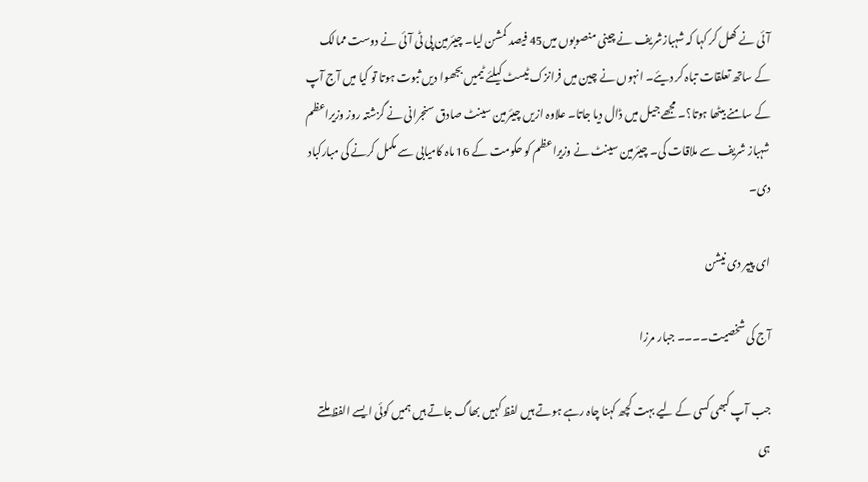آئی نے کھل کر کہا کہ شہبازشریف نے چینی منصوبوں میں45 فیصد کمشن لیا۔ چیئرمین پی ٹی آئی نے دوست ممالک کے ساتھ تعلقات تباہ کر دیئے۔ انہوں نے چین میں فرانزک ٹیسٹ کیلئے ٹیمیں بجھوا دیں ثبوت ہوتا تو کیا میں آج آپ کے سامنے بیٹھا ہوتا؟۔ مجھے جیل میں ڈال دیا جاتا۔ علاوہ ازیں چیئرمین سینٹ صادق سنجرانی نے گزشتہ روز وزیراعظم شہباز شریف سے ملاقات کی۔ چیئرمین سینٹ نے وزیراعظم کو حکومت کے 16 ماہ کامیابی سے مکمل کرنے کی مبارکباد دی۔

ای پیپر دی نیشن

آج کی شخصیت۔۔۔۔ جبار مرزا

جب آپ کبھی کسی کے لیے بہت کچھ کہنا چاہ رہے ہوتے ہیں لفظ کہیں بھاگ جاتے ہیں ہمیں کوئی ایسے الفظ ملتے ہی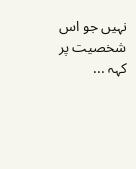نہیں جو اس شخصیت پر کہہ ...